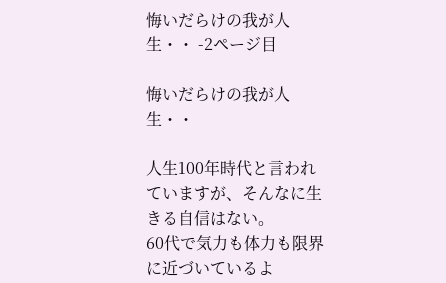悔いだらけの我が人生・・ -2ページ目

悔いだらけの我が人生・・

人生100年時代と言われていますが、そんなに生きる自信はない。
60代で気力も体力も限界に近づいているよ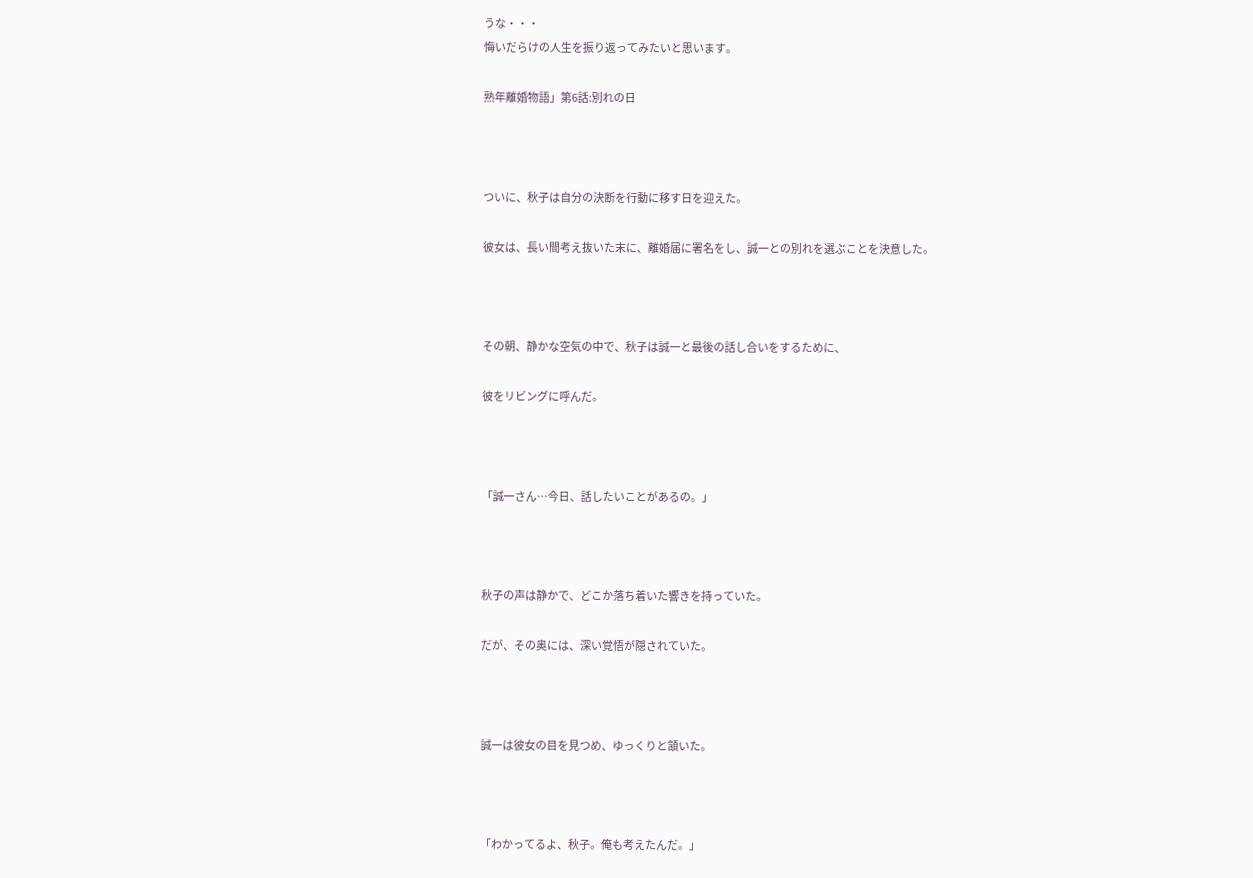うな・・・
悔いだらけの人生を振り返ってみたいと思います。

熟年離婚物語」第6話:別れの日



ついに、秋子は自分の決断を行動に移す日を迎えた。

彼女は、長い間考え抜いた末に、離婚届に署名をし、誠一との別れを選ぶことを決意した。



その朝、静かな空気の中で、秋子は誠一と最後の話し合いをするために、

彼をリビングに呼んだ。



「誠一さん…今日、話したいことがあるの。」



秋子の声は静かで、どこか落ち着いた響きを持っていた。

だが、その奥には、深い覚悟が隠されていた。



誠一は彼女の目を見つめ、ゆっくりと頷いた。



「わかってるよ、秋子。俺も考えたんだ。」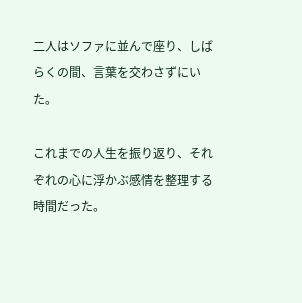二人はソファに並んで座り、しばらくの間、言葉を交わさずにいた。

これまでの人生を振り返り、それぞれの心に浮かぶ感情を整理する時間だった。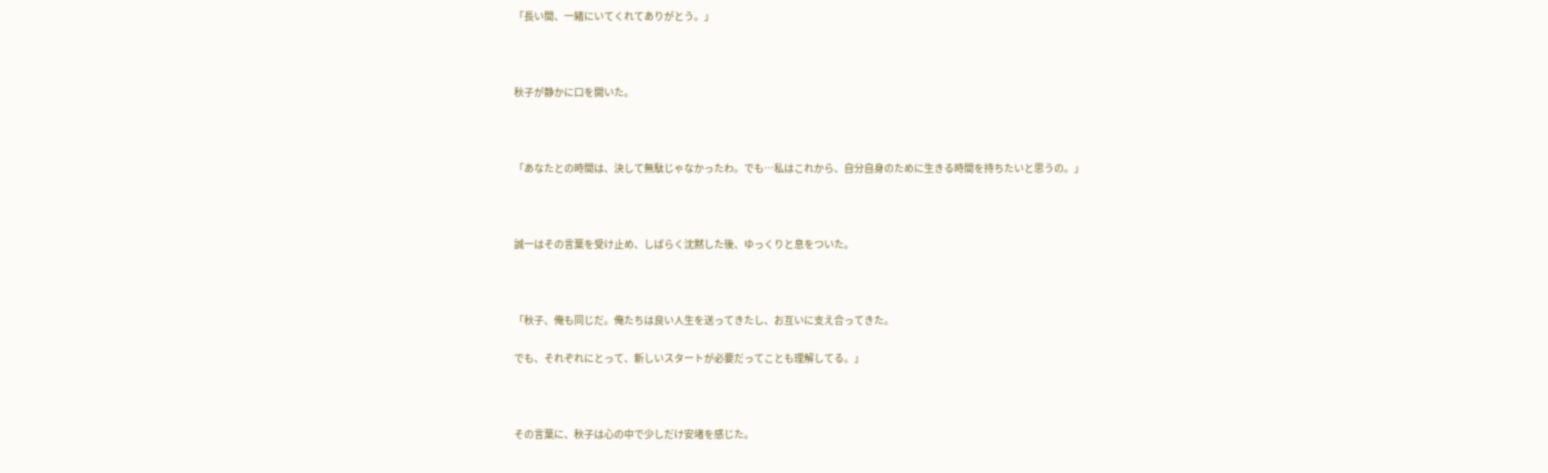「長い間、一緒にいてくれてありがとう。」



秋子が静かに口を開いた。



「あなたとの時間は、決して無駄じゃなかったわ。でも…私はこれから、自分自身のために生きる時間を持ちたいと思うの。」



誠一はその言葉を受け止め、しばらく沈黙した後、ゆっくりと息をついた。



「秋子、俺も同じだ。俺たちは良い人生を送ってきたし、お互いに支え合ってきた。

でも、それぞれにとって、新しいスタートが必要だってことも理解してる。」



その言葉に、秋子は心の中で少しだけ安堵を感じた。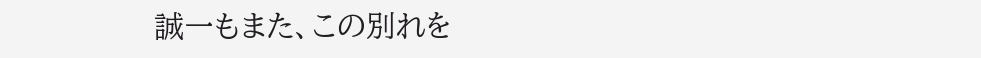誠一もまた、この別れを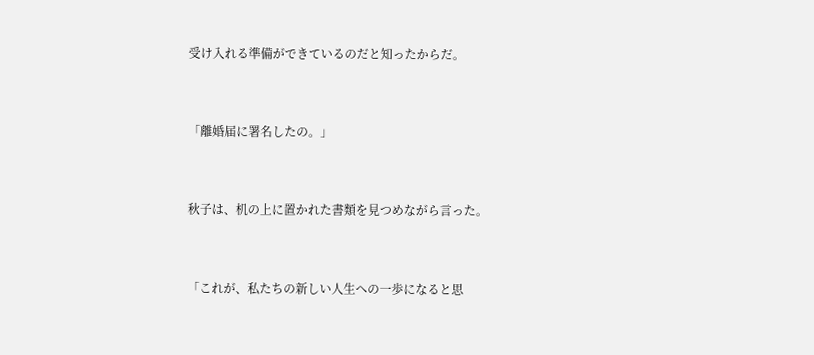受け入れる準備ができているのだと知ったからだ。



「離婚届に署名したの。」



秋子は、机の上に置かれた書類を見つめながら言った。



「これが、私たちの新しい人生への一歩になると思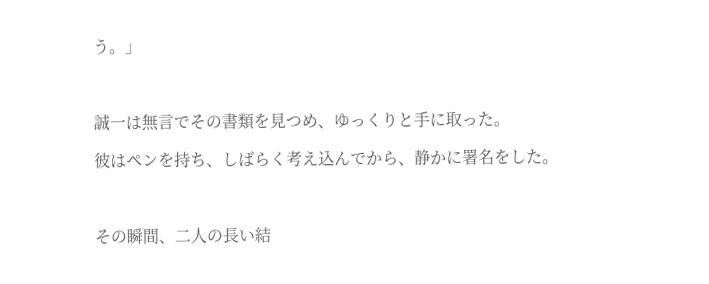う。」



誠一は無言でその書類を見つめ、ゆっくりと手に取った。

彼はペンを持ち、しばらく考え込んでから、静かに署名をした。



その瞬間、二人の長い結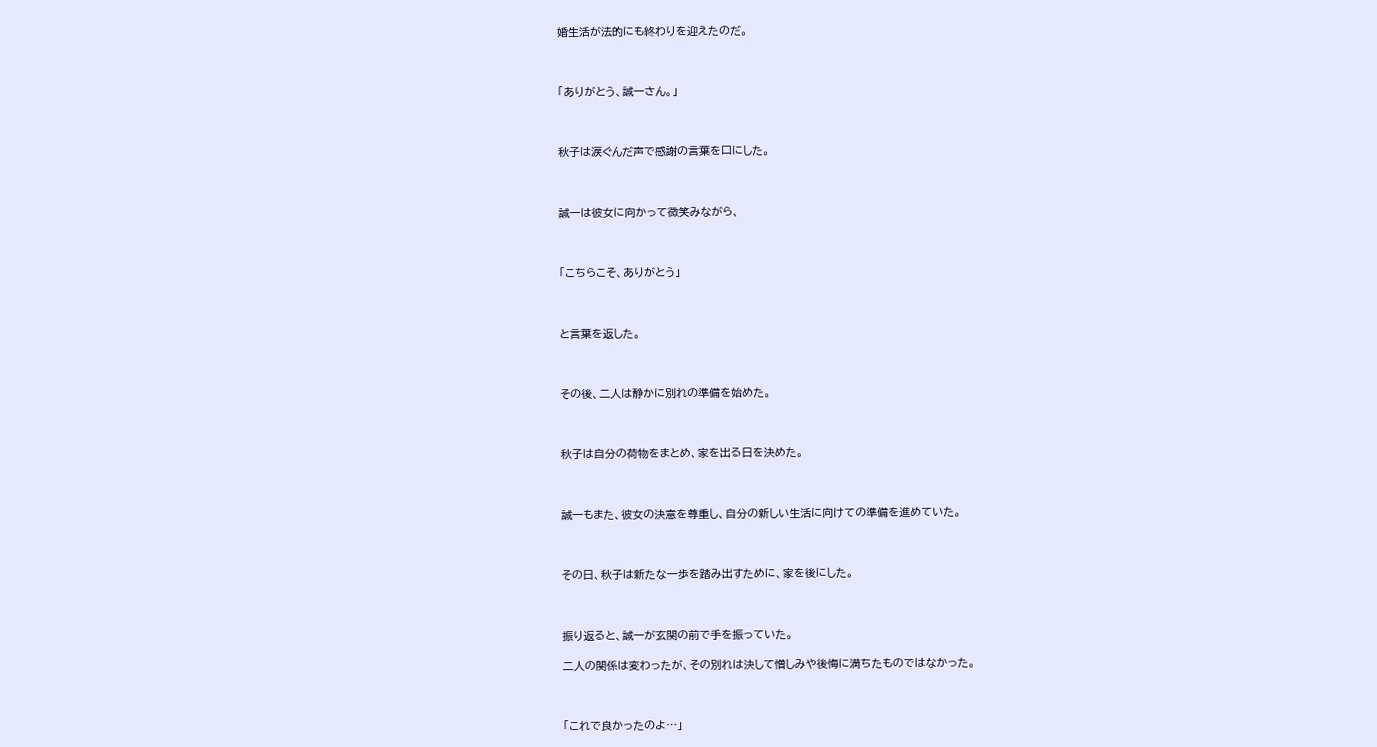婚生活が法的にも終わりを迎えたのだ。



「ありがとう、誠一さん。」



秋子は涙ぐんだ声で感謝の言葉を口にした。



誠一は彼女に向かって微笑みながら、



「こちらこそ、ありがとう」



と言葉を返した。



その後、二人は静かに別れの準備を始めた。



秋子は自分の荷物をまとめ、家を出る日を決めた。



誠一もまた、彼女の決意を尊重し、自分の新しい生活に向けての準備を進めていた。



その日、秋子は新たな一歩を踏み出すために、家を後にした。



振り返ると、誠一が玄関の前で手を振っていた。

二人の関係は変わったが、その別れは決して憎しみや後悔に満ちたものではなかった。



「これで良かったのよ…」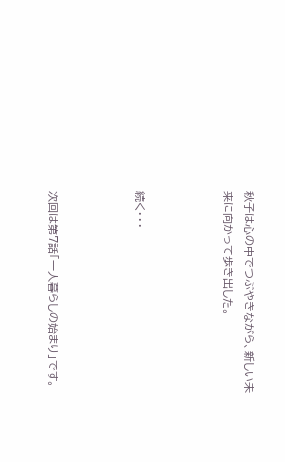秋子は心の中でつぶやきながら、新しい未来に向かって歩き出した。



続く・・・



次回は第7話「一人暮らしの始まり」です。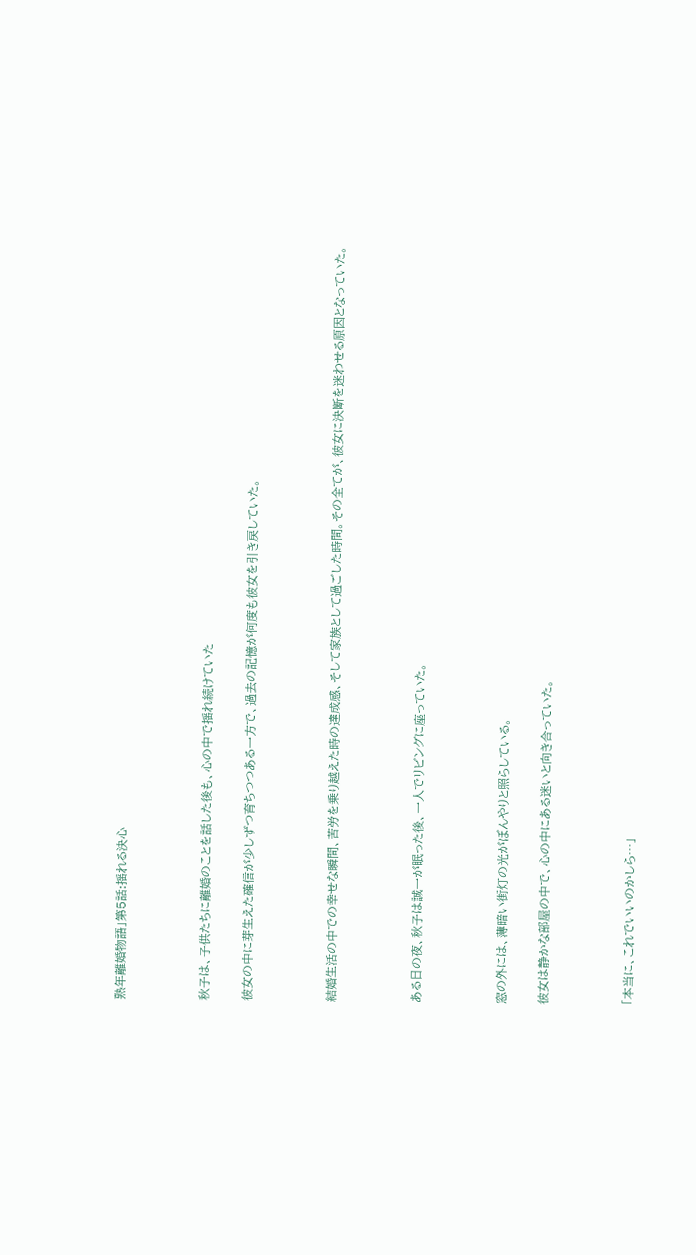熟年離婚物語」第5話:揺れる決心



秋子は、子供たちに離婚のことを話した後も、心の中で揺れ続けていた

彼女の中に芽生えた確信が少しずつ育ちつつある一方で、過去の記憶が何度も彼女を引き戻していた。



結婚生活の中での幸せな瞬間、苦労を乗り越えた時の達成感、そして家族として過ごした時間。その全てが、彼女に決断を迷わせる原因となっていた。



ある日の夜、秋子は誠一が眠った後、一人でリビングに座っていた。



窓の外には、薄暗い街灯の光がぼんやりと照らしている。

彼女は静かな部屋の中で、心の中にある迷いと向き合っていた。



「本当に、これでいいのかしら…」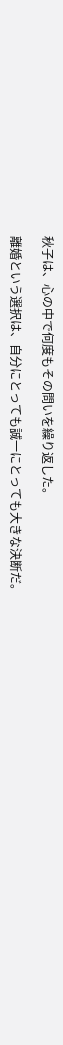秋子は、心の中で何度もその問いを繰り返した。

離婚という選択は、自分にとっても誠一にとっても大きな決断だ。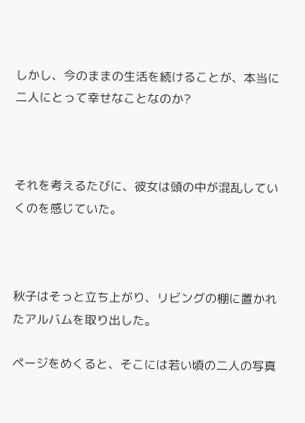しかし、今のままの生活を続けることが、本当に二人にとって幸せなことなのか?



それを考えるたびに、彼女は頭の中が混乱していくのを感じていた。



秋子はそっと立ち上がり、リビングの棚に置かれたアルバムを取り出した。

ページをめくると、そこには若い頃の二人の写真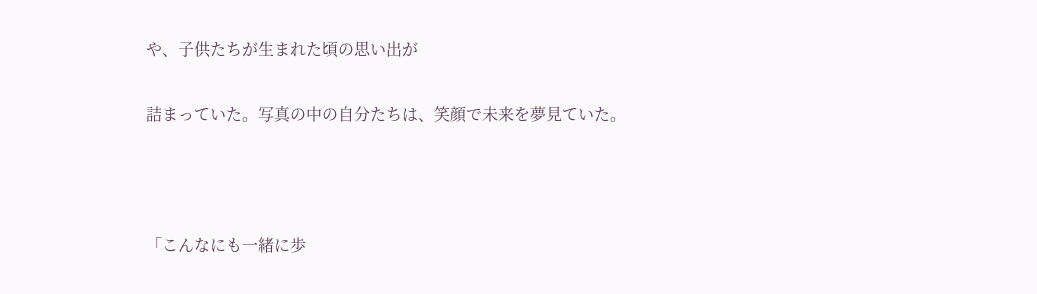や、子供たちが生まれた頃の思い出が

詰まっていた。写真の中の自分たちは、笑顔で未来を夢見ていた。



「こんなにも一緒に歩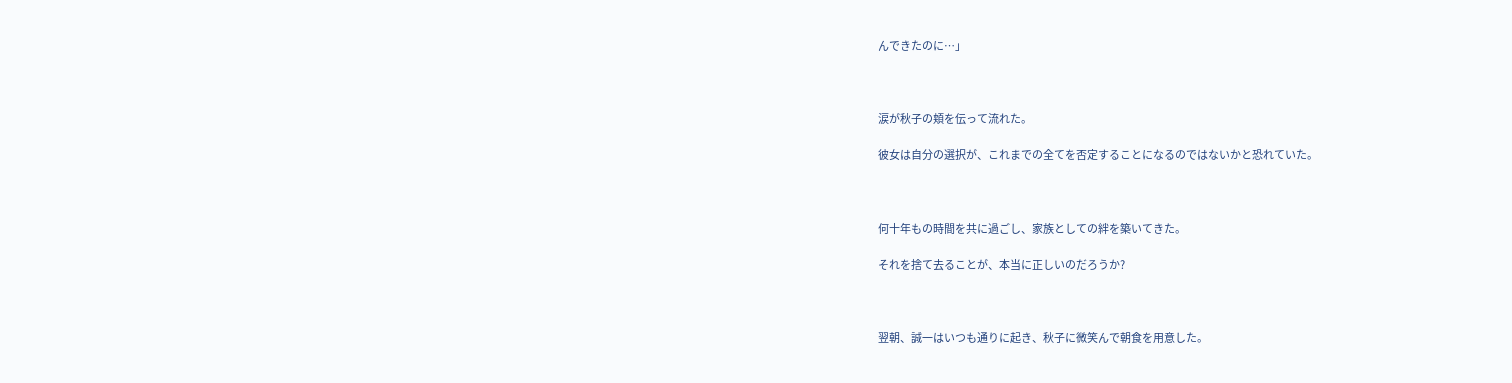んできたのに…」



涙が秋子の頬を伝って流れた。

彼女は自分の選択が、これまでの全てを否定することになるのではないかと恐れていた。



何十年もの時間を共に過ごし、家族としての絆を築いてきた。

それを捨て去ることが、本当に正しいのだろうか?



翌朝、誠一はいつも通りに起き、秋子に微笑んで朝食を用意した。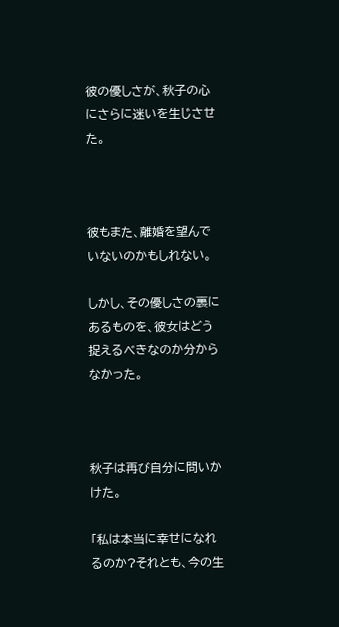彼の優しさが、秋子の心にさらに迷いを生じさせた。



彼もまた、離婚を望んでいないのかもしれない。

しかし、その優しさの裏にあるものを、彼女はどう捉えるべきなのか分からなかった。



秋子は再び自分に問いかけた。

「私は本当に幸せになれるのか?それとも、今の生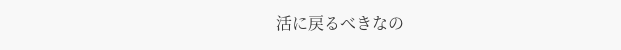活に戻るべきなの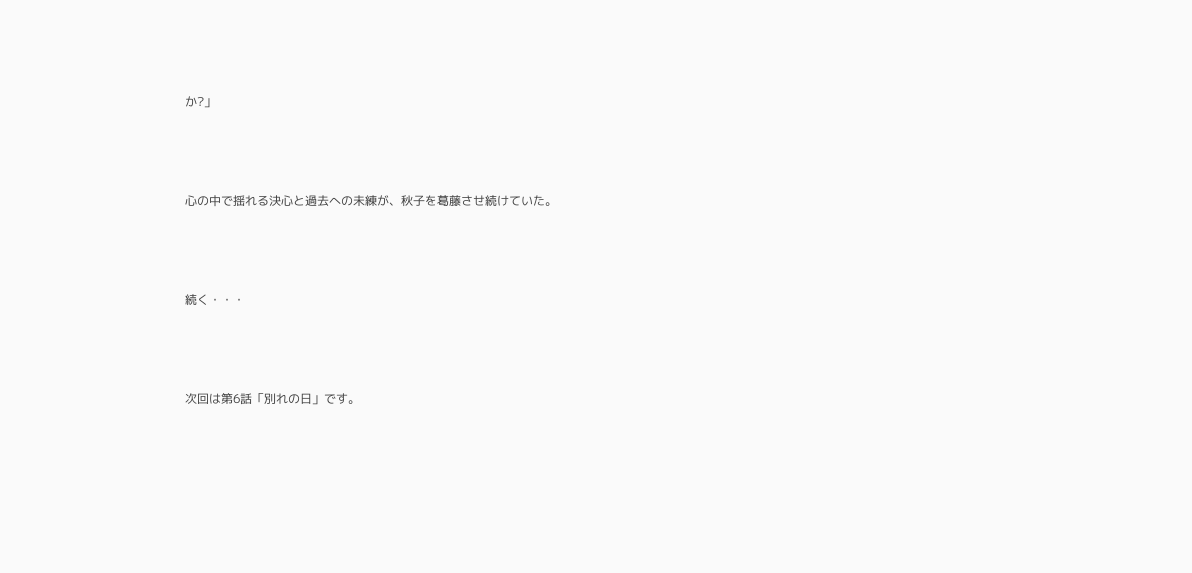か?」



心の中で揺れる決心と過去への未練が、秋子を葛藤させ続けていた。



続く・・・



次回は第6話「別れの日」です。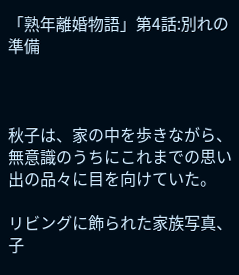「熟年離婚物語」第4話:別れの準備



秋子は、家の中を歩きながら、無意識のうちにこれまでの思い出の品々に目を向けていた。

リビングに飾られた家族写真、子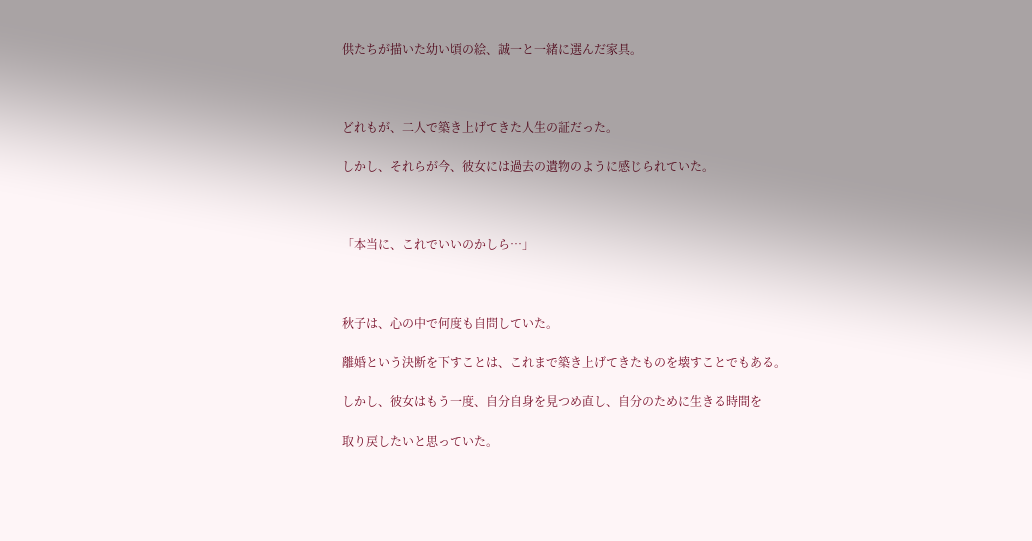供たちが描いた幼い頃の絵、誠一と一緒に選んだ家具。



どれもが、二人で築き上げてきた人生の証だった。

しかし、それらが今、彼女には過去の遺物のように感じられていた。



「本当に、これでいいのかしら…」



秋子は、心の中で何度も自問していた。

離婚という決断を下すことは、これまで築き上げてきたものを壊すことでもある。

しかし、彼女はもう一度、自分自身を見つめ直し、自分のために生きる時間を

取り戻したいと思っていた。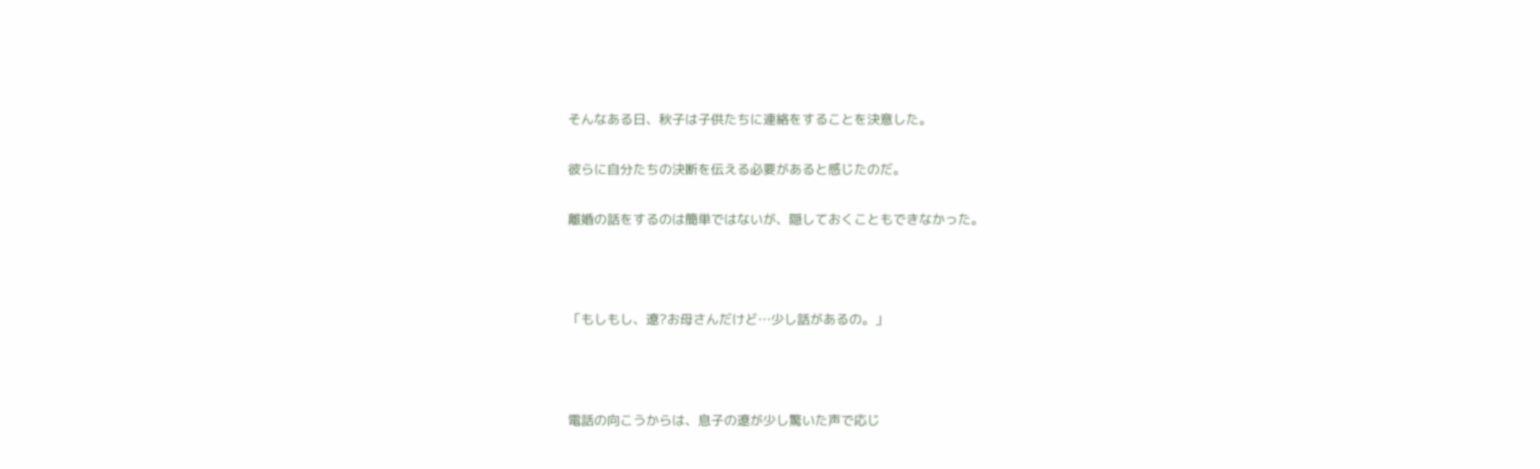そんなある日、秋子は子供たちに連絡をすることを決意した。

彼らに自分たちの決断を伝える必要があると感じたのだ。

離婚の話をするのは簡単ではないが、隠しておくこともできなかった。



「もしもし、遼?お母さんだけど…少し話があるの。」



電話の向こうからは、息子の遼が少し驚いた声で応じ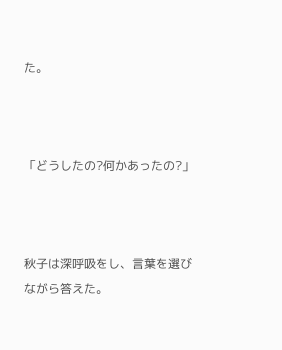た。



「どうしたの?何かあったの?」



秋子は深呼吸をし、言葉を選びながら答えた。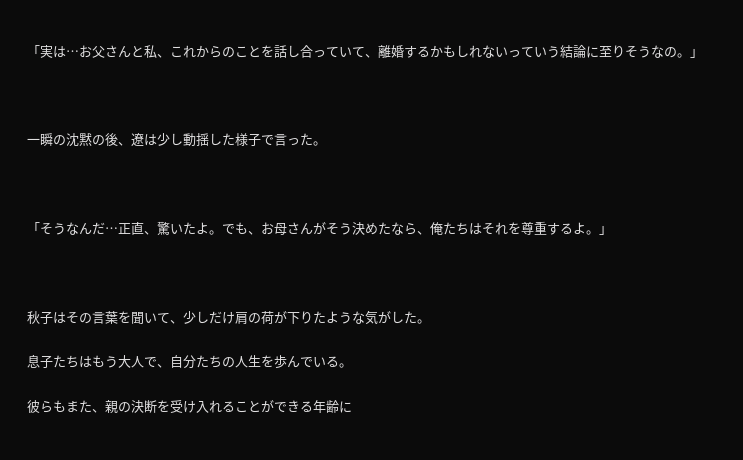「実は…お父さんと私、これからのことを話し合っていて、離婚するかもしれないっていう結論に至りそうなの。」



一瞬の沈黙の後、遼は少し動揺した様子で言った。



「そうなんだ…正直、驚いたよ。でも、お母さんがそう決めたなら、俺たちはそれを尊重するよ。」



秋子はその言葉を聞いて、少しだけ肩の荷が下りたような気がした。

息子たちはもう大人で、自分たちの人生を歩んでいる。

彼らもまた、親の決断を受け入れることができる年齢に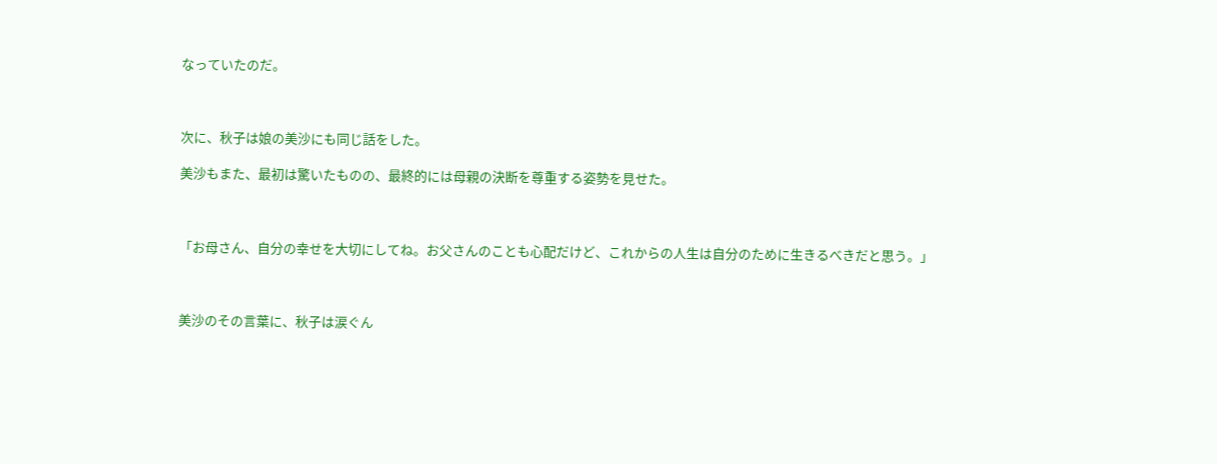なっていたのだ。



次に、秋子は娘の美沙にも同じ話をした。

美沙もまた、最初は驚いたものの、最終的には母親の決断を尊重する姿勢を見せた。



「お母さん、自分の幸せを大切にしてね。お父さんのことも心配だけど、これからの人生は自分のために生きるべきだと思う。」



美沙のその言葉に、秋子は涙ぐん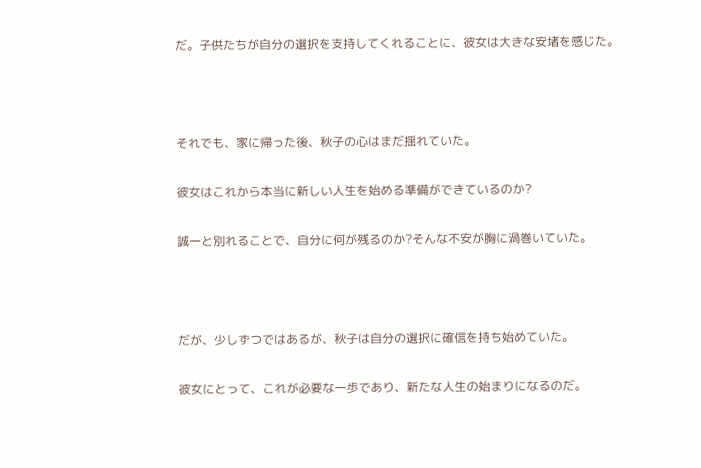だ。子供たちが自分の選択を支持してくれることに、彼女は大きな安堵を感じた。



それでも、家に帰った後、秋子の心はまだ揺れていた。

彼女はこれから本当に新しい人生を始める準備ができているのか?

誠一と別れることで、自分に何が残るのか?そんな不安が胸に渦巻いていた。



だが、少しずつではあるが、秋子は自分の選択に確信を持ち始めていた。

彼女にとって、これが必要な一歩であり、新たな人生の始まりになるのだ。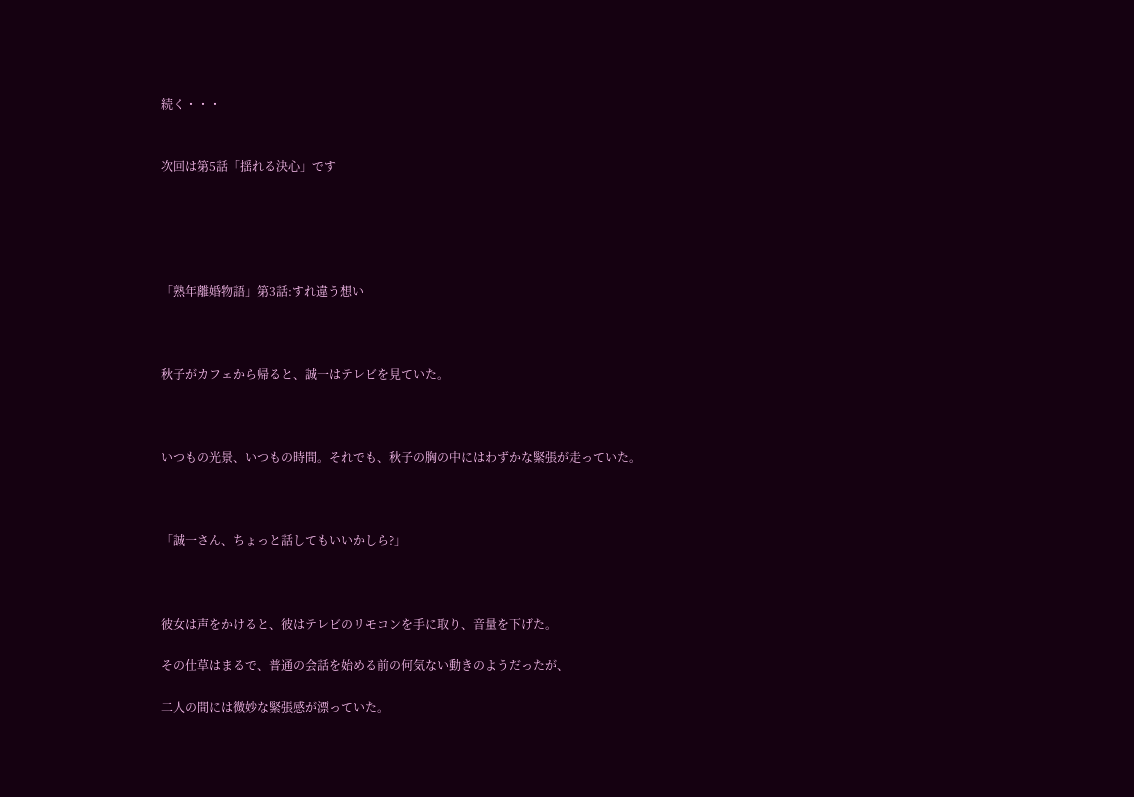続く・・・


次回は第5話「揺れる決心」です





「熟年離婚物語」第3話:すれ違う想い



秋子がカフェから帰ると、誠一はテレビを見ていた。



いつもの光景、いつもの時間。それでも、秋子の胸の中にはわずかな緊張が走っていた。



「誠一さん、ちょっと話してもいいかしら?」



彼女は声をかけると、彼はテレビのリモコンを手に取り、音量を下げた。

その仕草はまるで、普通の会話を始める前の何気ない動きのようだったが、

二人の間には微妙な緊張感が漂っていた。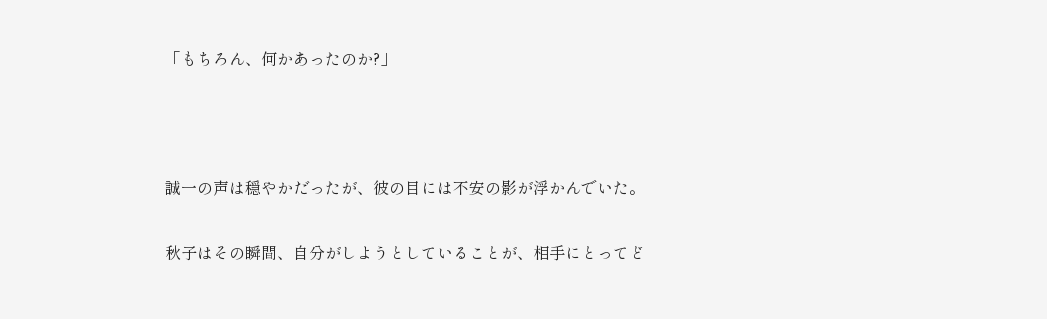「もちろん、何かあったのか?」



誠一の声は穏やかだったが、彼の目には不安の影が浮かんでいた。

秋子はその瞬間、自分がしようとしていることが、相手にとってど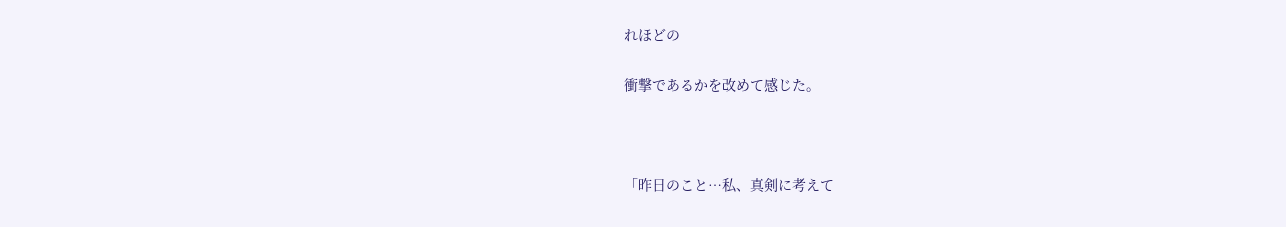れほどの

衝撃であるかを改めて感じた。



「昨日のこと…私、真剣に考えて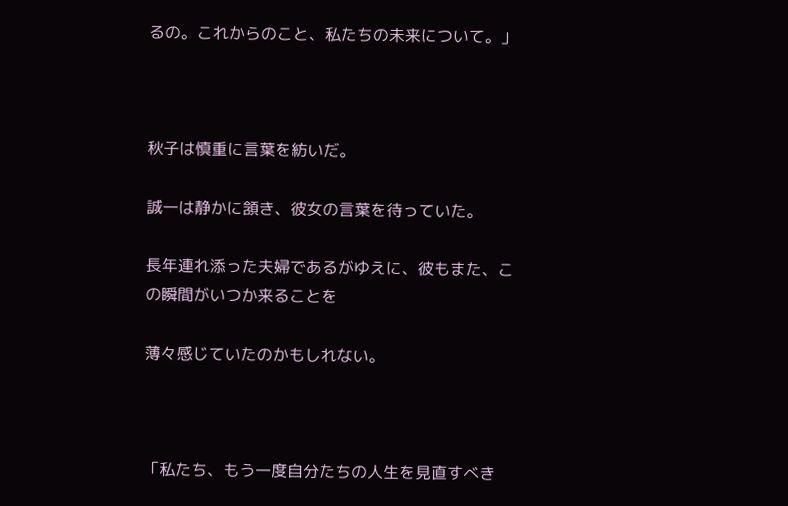るの。これからのこと、私たちの未来について。」



秋子は慎重に言葉を紡いだ。

誠一は静かに頷き、彼女の言葉を待っていた。

長年連れ添った夫婦であるがゆえに、彼もまた、この瞬間がいつか来ることを

薄々感じていたのかもしれない。



「私たち、もう一度自分たちの人生を見直すべき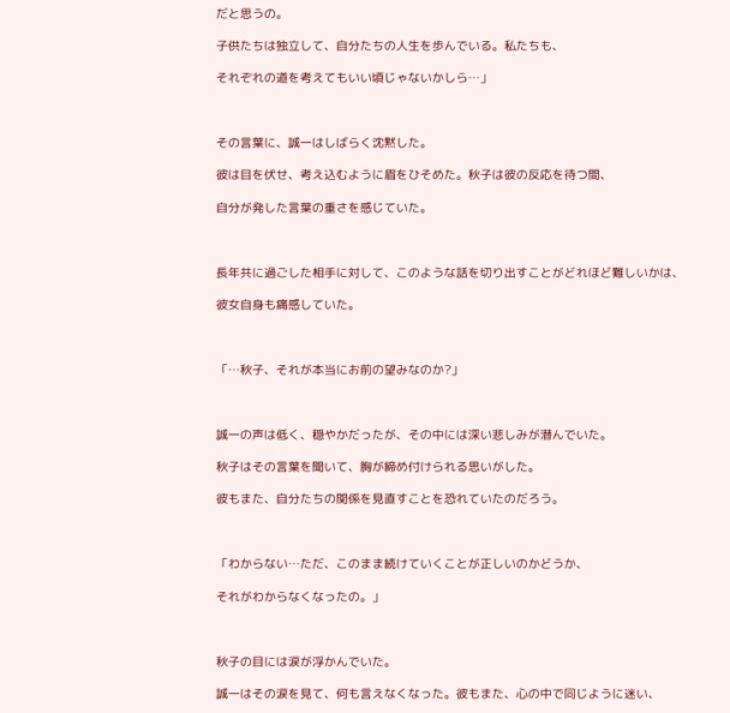だと思うの。

子供たちは独立して、自分たちの人生を歩んでいる。私たちも、

それぞれの道を考えてもいい頃じゃないかしら…」



その言葉に、誠一はしばらく沈黙した。

彼は目を伏せ、考え込むように眉をひそめた。秋子は彼の反応を待つ間、

自分が発した言葉の重さを感じていた。



長年共に過ごした相手に対して、このような話を切り出すことがどれほど難しいかは、

彼女自身も痛感していた。



「…秋子、それが本当にお前の望みなのか?」



誠一の声は低く、穏やかだったが、その中には深い悲しみが潜んでいた。

秋子はその言葉を聞いて、胸が締め付けられる思いがした。

彼もまた、自分たちの関係を見直すことを恐れていたのだろう。



「わからない…ただ、このまま続けていくことが正しいのかどうか、

それがわからなくなったの。」



秋子の目には涙が浮かんでいた。

誠一はその涙を見て、何も言えなくなった。彼もまた、心の中で同じように迷い、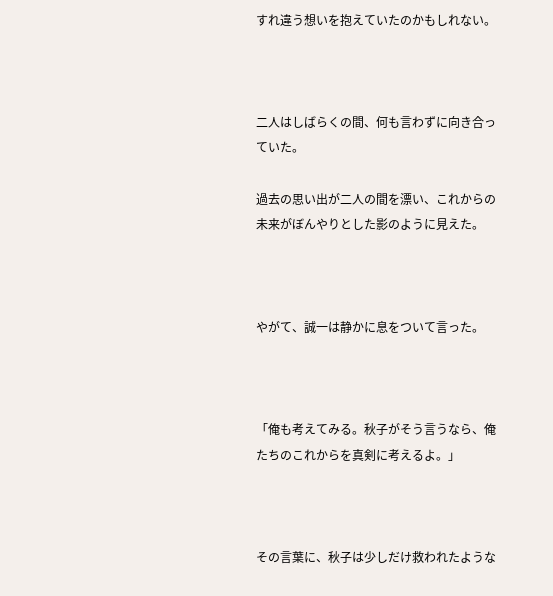すれ違う想いを抱えていたのかもしれない。



二人はしばらくの間、何も言わずに向き合っていた。

過去の思い出が二人の間を漂い、これからの未来がぼんやりとした影のように見えた。



やがて、誠一は静かに息をついて言った。



「俺も考えてみる。秋子がそう言うなら、俺たちのこれからを真剣に考えるよ。」



その言葉に、秋子は少しだけ救われたような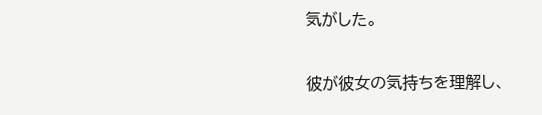気がした。

彼が彼女の気持ちを理解し、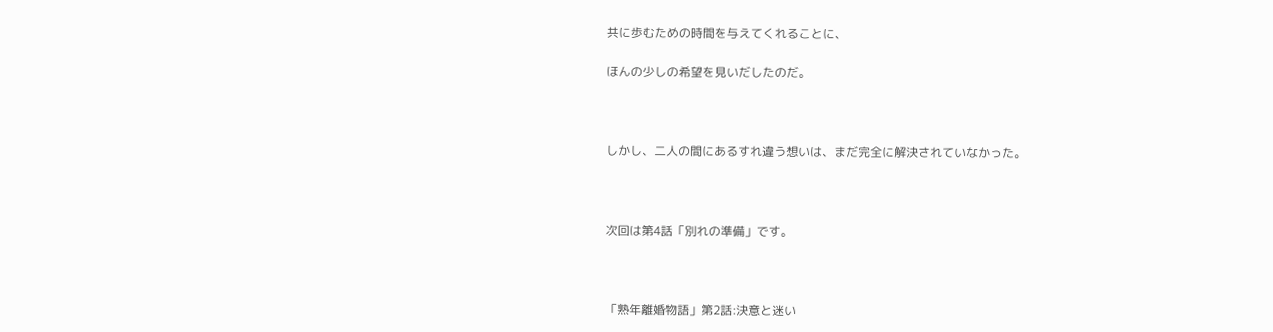共に歩むための時間を与えてくれることに、

ほんの少しの希望を見いだしたのだ。



しかし、二人の間にあるすれ違う想いは、まだ完全に解決されていなかった。



次回は第4話「別れの準備」です。



「熟年離婚物語」第2話:決意と迷い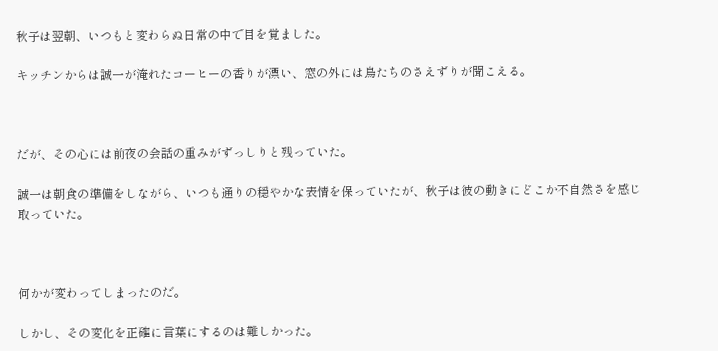秋子は翌朝、いつもと変わらぬ日常の中で目を覚ました。

キッチンからは誠一が淹れたコーヒーの香りが漂い、窓の外には鳥たちのさえずりが聞こえる。



だが、その心には前夜の会話の重みがずっしりと残っていた。

誠一は朝食の準備をしながら、いつも通りの穏やかな表情を保っていたが、秋子は彼の動きにどこか不自然さを感じ取っていた。



何かが変わってしまったのだ。

しかし、その変化を正確に言葉にするのは難しかった。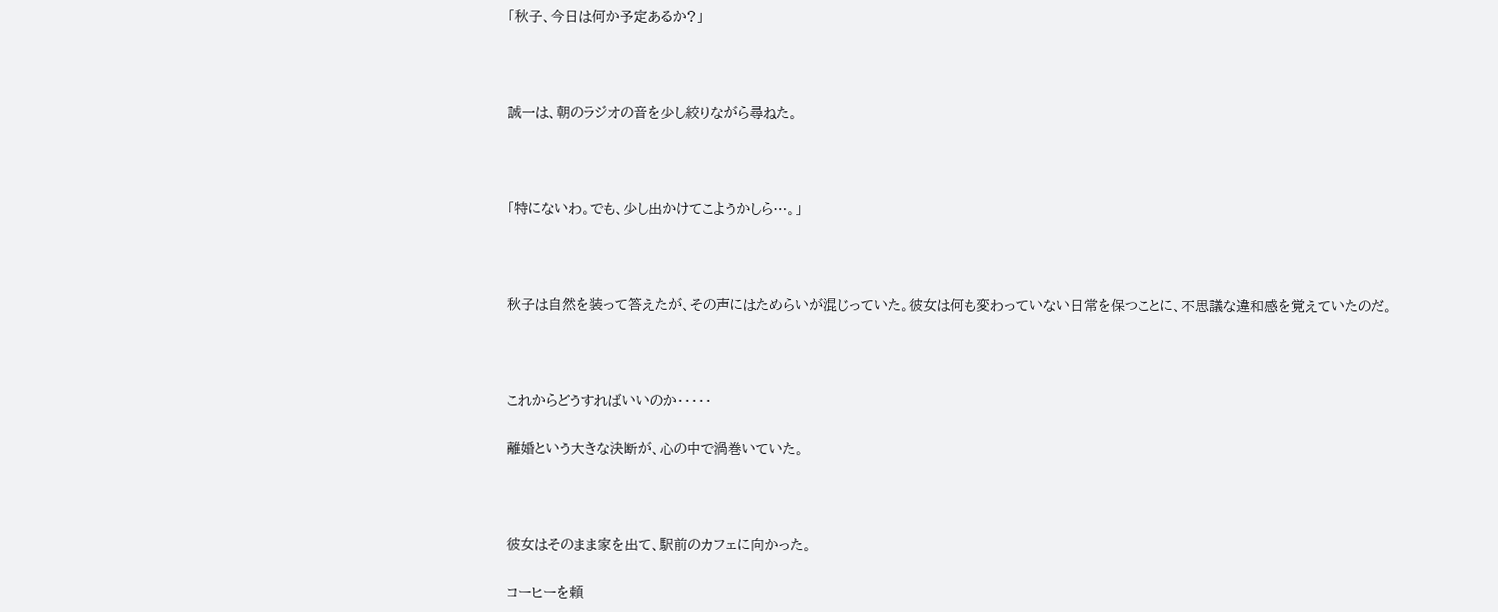「秋子、今日は何か予定あるか?」



誠一は、朝のラジオの音を少し絞りながら尋ねた。



「特にないわ。でも、少し出かけてこようかしら…。」



秋子は自然を装って答えたが、その声にはためらいが混じっていた。彼女は何も変わっていない日常を保つことに、不思議な違和感を覚えていたのだ。



これからどうすればいいのか・・・・・

離婚という大きな決断が、心の中で渦巻いていた。



彼女はそのまま家を出て、駅前のカフェに向かった。

コーヒーを頼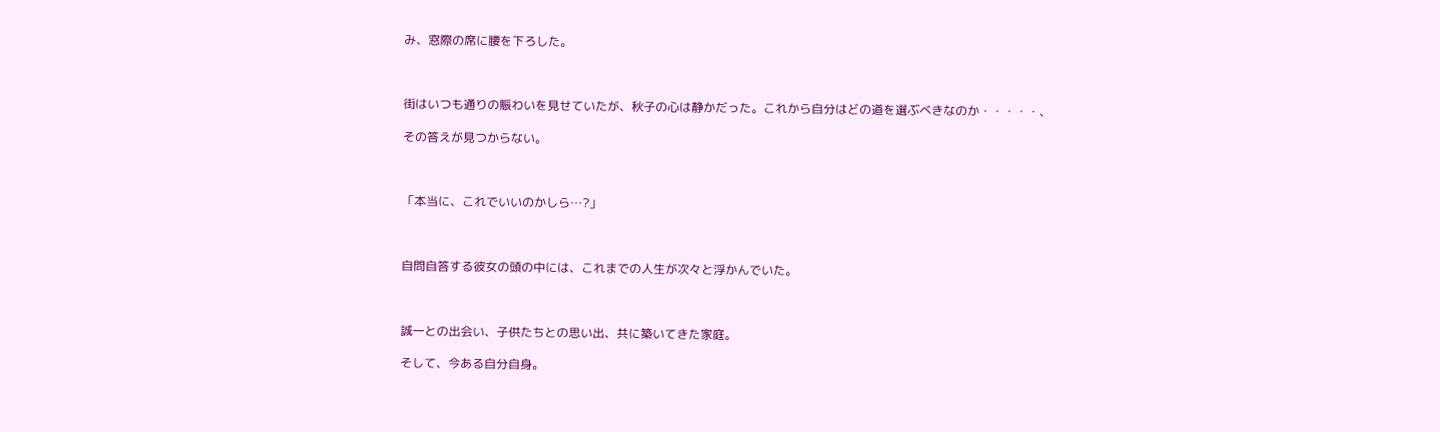み、窓際の席に腰を下ろした。



街はいつも通りの賑わいを見せていたが、秋子の心は静かだった。これから自分はどの道を選ぶべきなのか・・・・・、

その答えが見つからない。



「本当に、これでいいのかしら…?」



自問自答する彼女の頭の中には、これまでの人生が次々と浮かんでいた。



誠一との出会い、子供たちとの思い出、共に築いてきた家庭。

そして、今ある自分自身。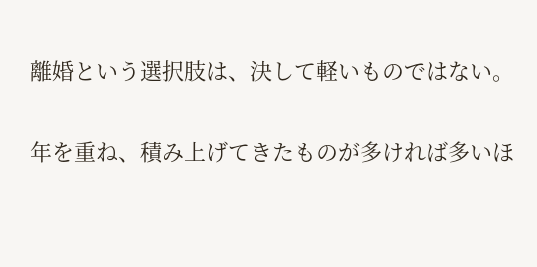離婚という選択肢は、決して軽いものではない。

年を重ね、積み上げてきたものが多ければ多いほ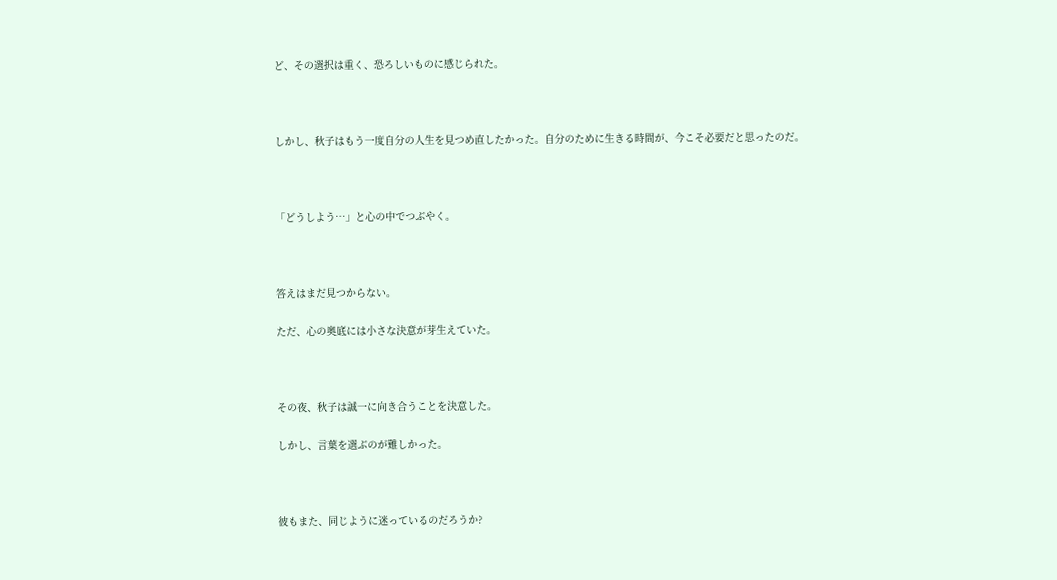ど、その選択は重く、恐ろしいものに感じられた。



しかし、秋子はもう一度自分の人生を見つめ直したかった。自分のために生きる時間が、今こそ必要だと思ったのだ。



「どうしよう…」と心の中でつぶやく。



答えはまだ見つからない。

ただ、心の奥底には小さな決意が芽生えていた。



その夜、秋子は誠一に向き合うことを決意した。

しかし、言葉を選ぶのが難しかった。



彼もまた、同じように迷っているのだろうか?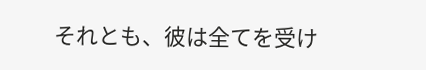それとも、彼は全てを受け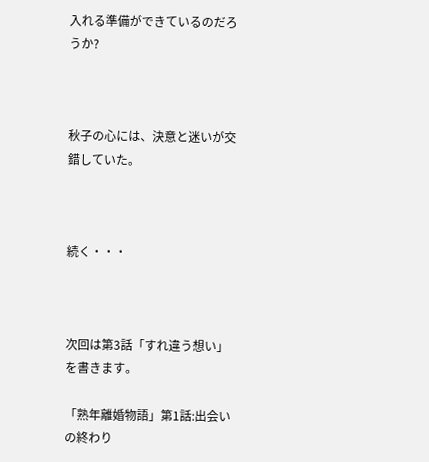入れる準備ができているのだろうか?



秋子の心には、決意と迷いが交錯していた。



続く・・・



次回は第3話「すれ違う想い」を書きます。

「熟年離婚物語」第1話:出会いの終わり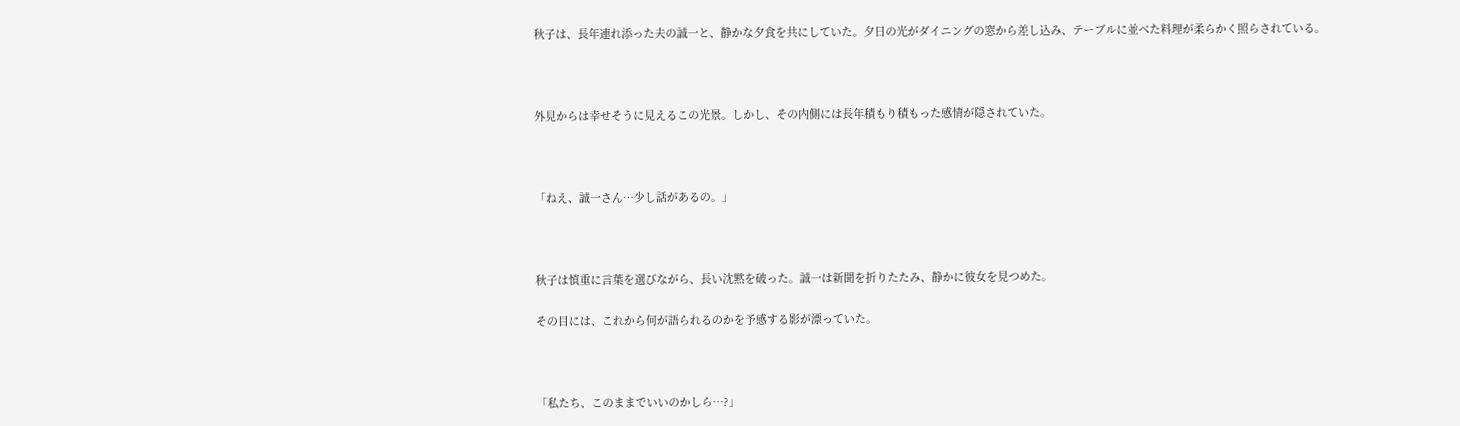秋子は、長年連れ添った夫の誠一と、静かな夕食を共にしていた。夕日の光がダイニングの窓から差し込み、テーブルに並べた料理が柔らかく照らされている。



外見からは幸せそうに見えるこの光景。しかし、その内側には長年積もり積もった感情が隠されていた。



「ねえ、誠一さん…少し話があるの。」



秋子は慎重に言葉を選びながら、長い沈黙を破った。誠一は新聞を折りたたみ、静かに彼女を見つめた。

その目には、これから何が語られるのかを予感する影が漂っていた。



「私たち、このままでいいのかしら…?」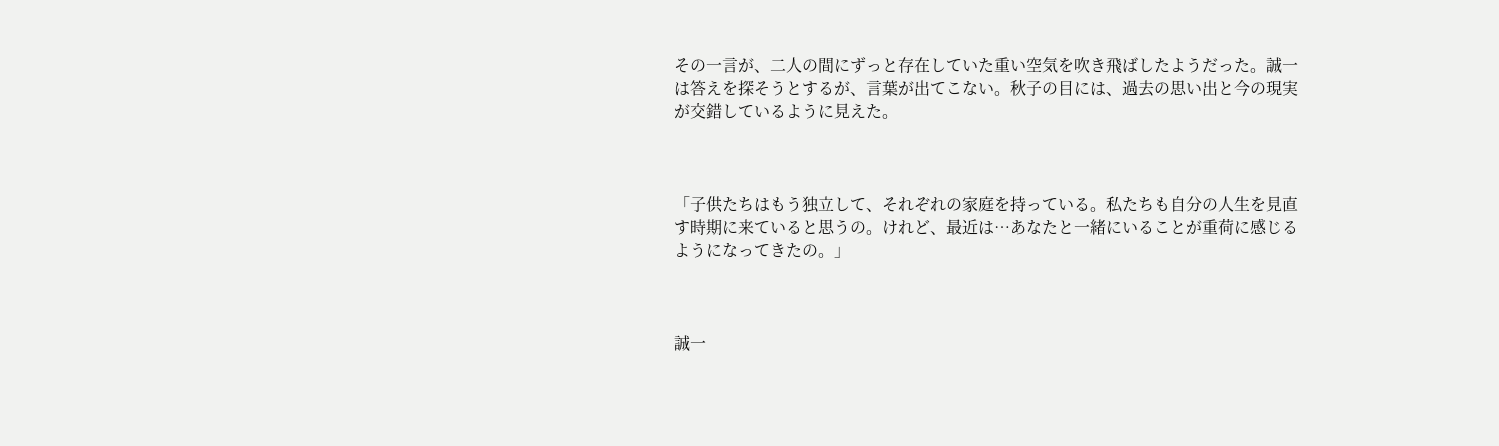その一言が、二人の間にずっと存在していた重い空気を吹き飛ばしたようだった。誠一は答えを探そうとするが、言葉が出てこない。秋子の目には、過去の思い出と今の現実が交錯しているように見えた。



「子供たちはもう独立して、それぞれの家庭を持っている。私たちも自分の人生を見直す時期に来ていると思うの。けれど、最近は…あなたと一緒にいることが重荷に感じるようになってきたの。」



誠一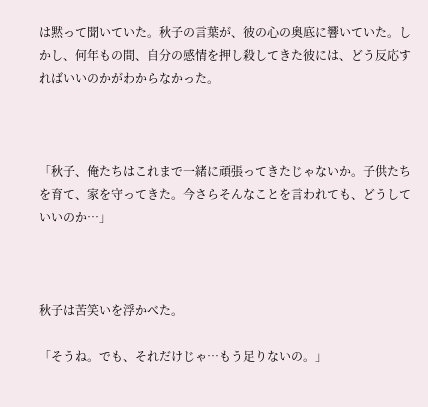は黙って聞いていた。秋子の言葉が、彼の心の奥底に響いていた。しかし、何年もの間、自分の感情を押し殺してきた彼には、どう反応すればいいのかがわからなかった。



「秋子、俺たちはこれまで一緒に頑張ってきたじゃないか。子供たちを育て、家を守ってきた。今さらそんなことを言われても、どうしていいのか…」



秋子は苦笑いを浮かべた。

「そうね。でも、それだけじゃ…もう足りないの。」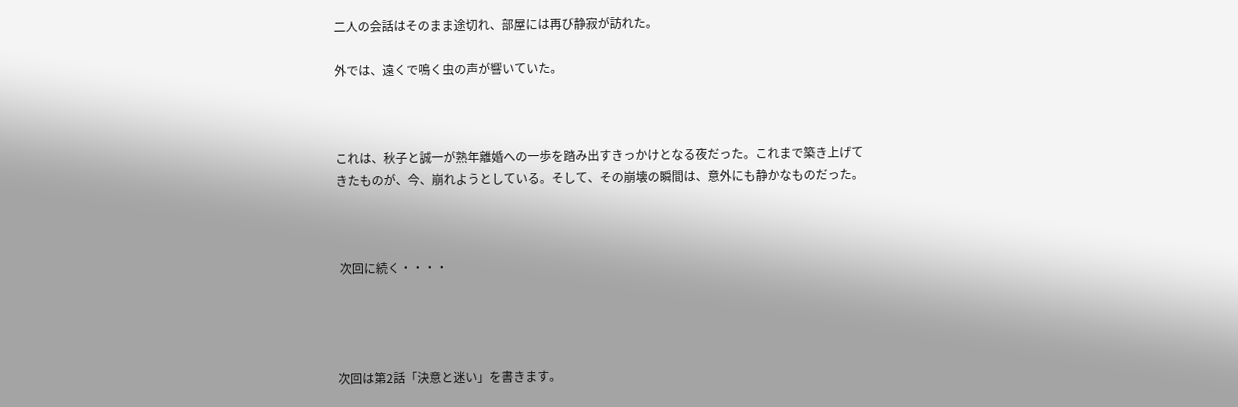二人の会話はそのまま途切れ、部屋には再び静寂が訪れた。

外では、遠くで鳴く虫の声が響いていた。



これは、秋子と誠一が熟年離婚への一歩を踏み出すきっかけとなる夜だった。これまで築き上げてきたものが、今、崩れようとしている。そして、その崩壊の瞬間は、意外にも静かなものだった。



 次回に続く・・・・




次回は第2話「決意と迷い」を書きます。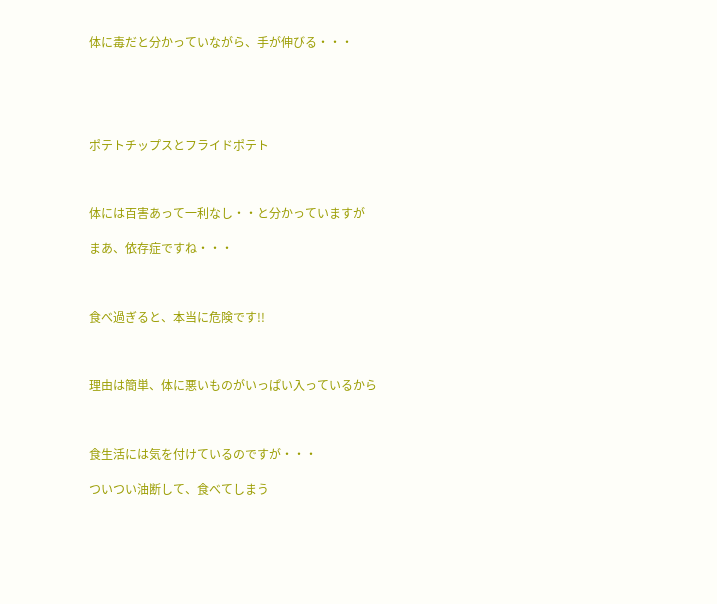体に毒だと分かっていながら、手が伸びる・・・





ポテトチップスとフライドポテト



体には百害あって一利なし・・と分かっていますが

まあ、依存症ですね・・・



食べ過ぎると、本当に危険です!!



理由は簡単、体に悪いものがいっぱい入っているから



食生活には気を付けているのですが・・・

ついつい油断して、食べてしまう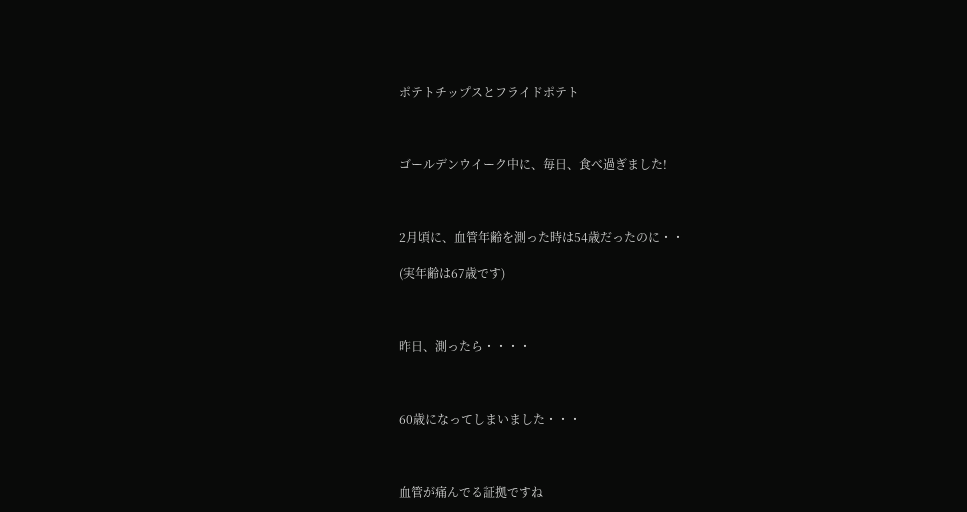ポテトチップスとフライドポテト



ゴールデンウイーク中に、毎日、食べ過ぎました!



2月頃に、血管年齢を測った時は54歳だったのに・・

(実年齢は67歳です)



昨日、測ったら・・・・



60歳になってしまいました・・・



血管が痛んでる証拠ですね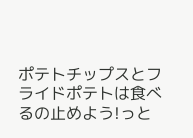ポテトチップスとフライドポテトは食べるの止めよう!っと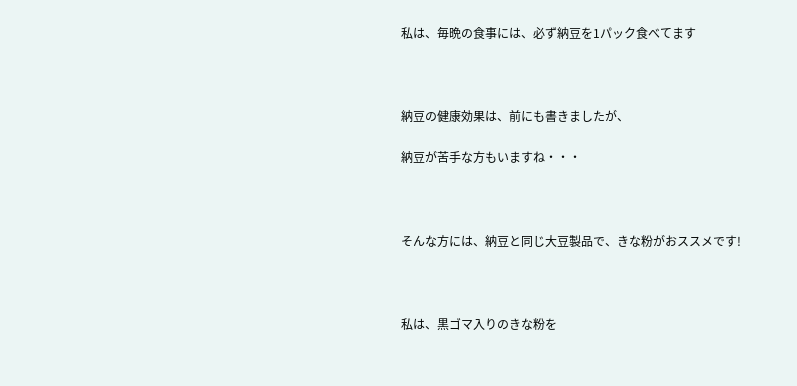私は、毎晩の食事には、必ず納豆を1パック食べてます



納豆の健康効果は、前にも書きましたが、

納豆が苦手な方もいますね・・・



そんな方には、納豆と同じ大豆製品で、きな粉がおススメです!



私は、黒ゴマ入りのきな粉を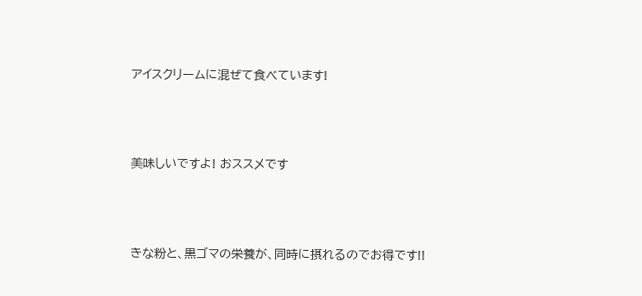アイスクリームに混ぜて食べています!



美味しいですよ! おススメです



きな粉と、黒ゴマの栄養が、同時に摂れるのでお得です!!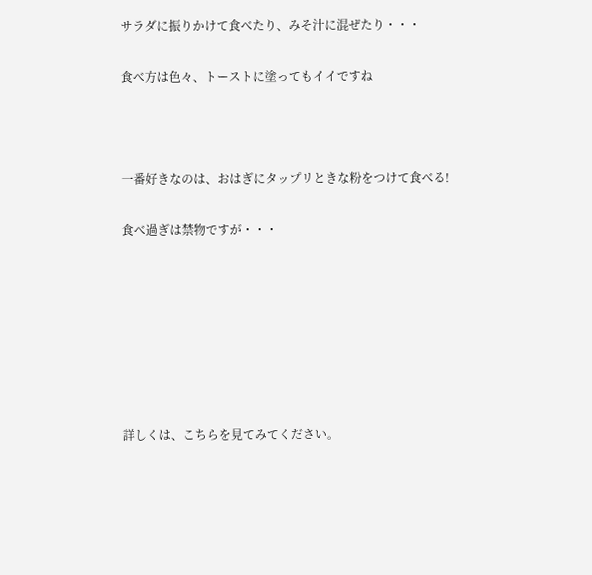サラダに振りかけて食べたり、みそ汁に混ぜたり・・・

食べ方は色々、トーストに塗ってもイイですね



一番好きなのは、おはぎにタップリときな粉をつけて食べる!

食べ過ぎは禁物ですが・・・







詳しくは、こちらを見てみてください。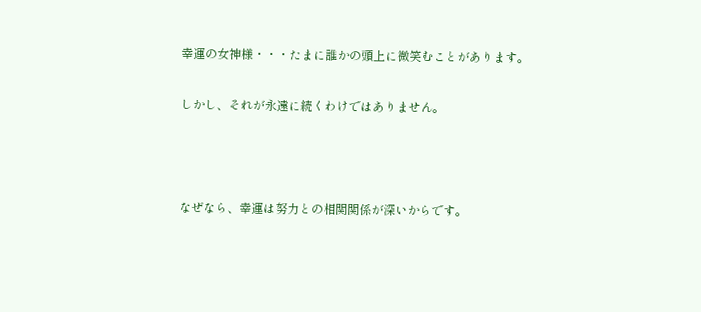幸運の女神様・・・たまに誰かの頭上に微笑むことがあります。

しかし、それが永遠に続くわけではありません。



なぜなら、幸運は努力との相関関係が深いからです。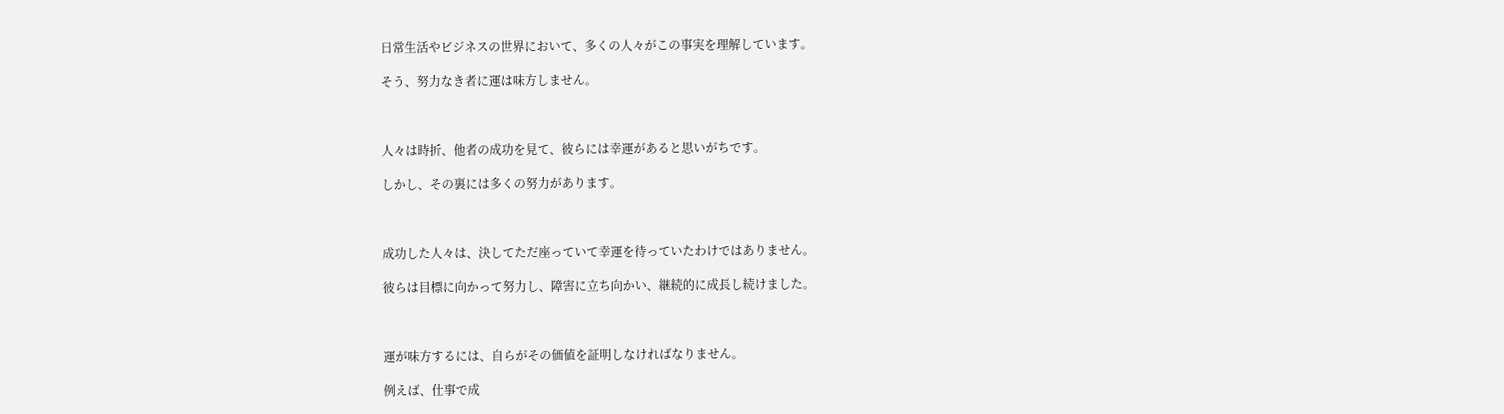日常生活やビジネスの世界において、多くの人々がこの事実を理解しています。

そう、努力なき者に運は味方しません。



人々は時折、他者の成功を見て、彼らには幸運があると思いがちです。

しかし、その裏には多くの努力があります。



成功した人々は、決してただ座っていて幸運を待っていたわけではありません。

彼らは目標に向かって努力し、障害に立ち向かい、継続的に成長し続けました。



運が味方するには、自らがその価値を証明しなければなりません。

例えば、仕事で成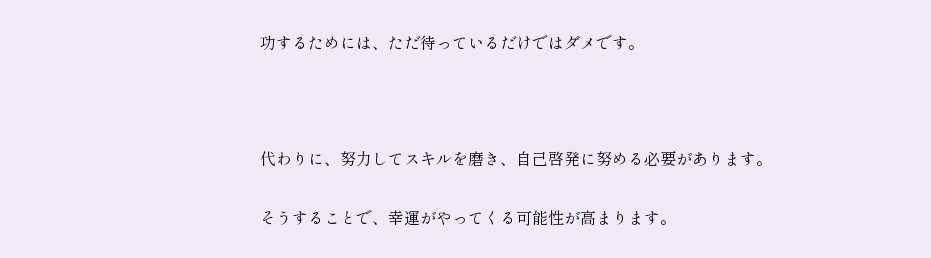功するためには、ただ待っているだけではダメです。



代わりに、努力してスキルを磨き、自己啓発に努める必要があります。

そうすることで、幸運がやってくる可能性が高まります。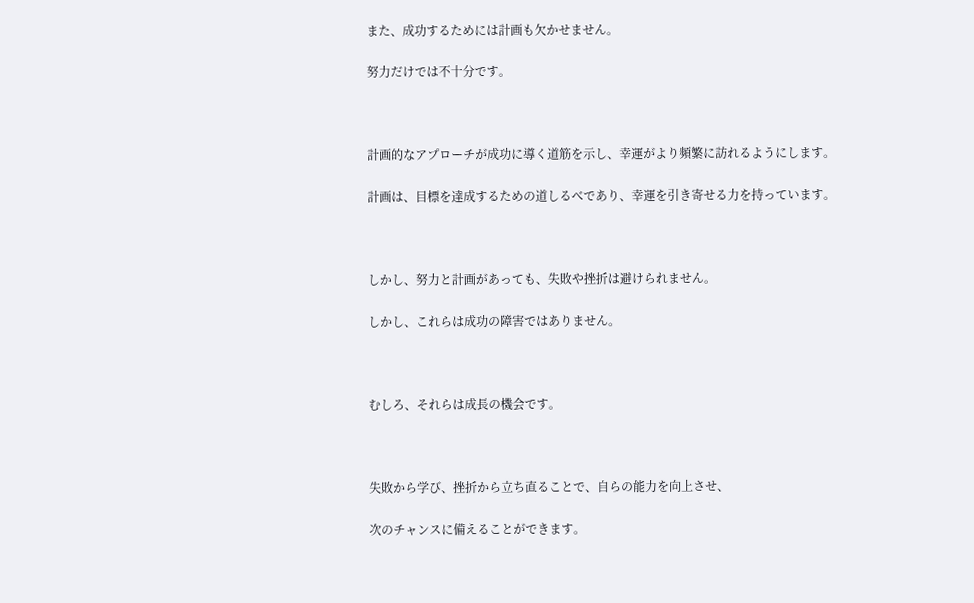また、成功するためには計画も欠かせません。

努力だけでは不十分です。



計画的なアプローチが成功に導く道筋を示し、幸運がより頻繁に訪れるようにします。

計画は、目標を達成するための道しるべであり、幸運を引き寄せる力を持っています。



しかし、努力と計画があっても、失敗や挫折は避けられません。

しかし、これらは成功の障害ではありません。



むしろ、それらは成長の機会です。



失敗から学び、挫折から立ち直ることで、自らの能力を向上させ、

次のチャンスに備えることができます。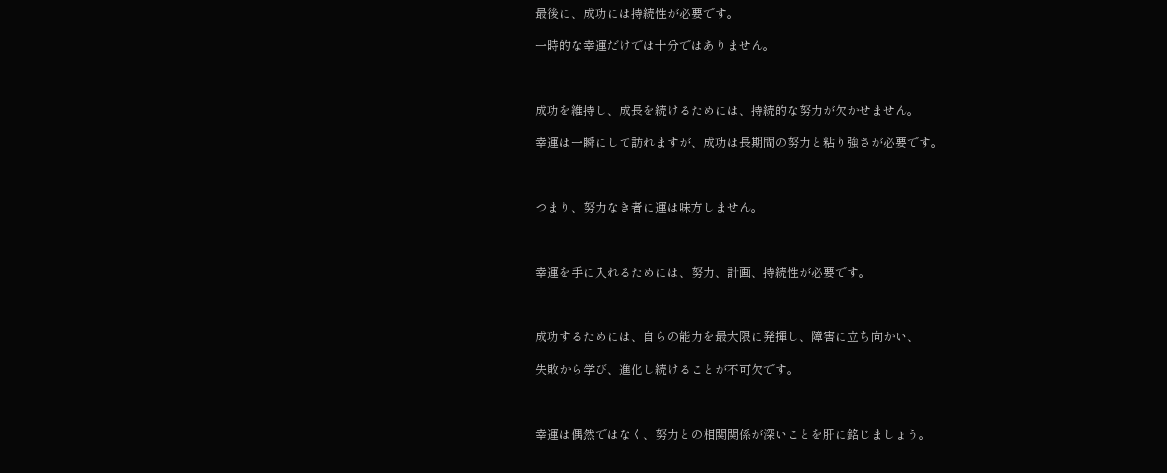最後に、成功には持続性が必要です。

一時的な幸運だけでは十分ではありません。



成功を維持し、成長を続けるためには、持続的な努力が欠かせません。

幸運は一瞬にして訪れますが、成功は長期間の努力と粘り強さが必要です。



つまり、努力なき者に運は味方しません。



幸運を手に入れるためには、努力、計画、持続性が必要です。



成功するためには、自らの能力を最大限に発揮し、障害に立ち向かい、

失敗から学び、進化し続けることが不可欠です。



幸運は偶然ではなく、努力との相関関係が深いことを肝に銘じましょう。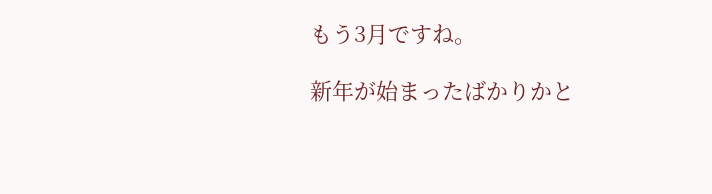もう3月ですね。

新年が始まったばかりかと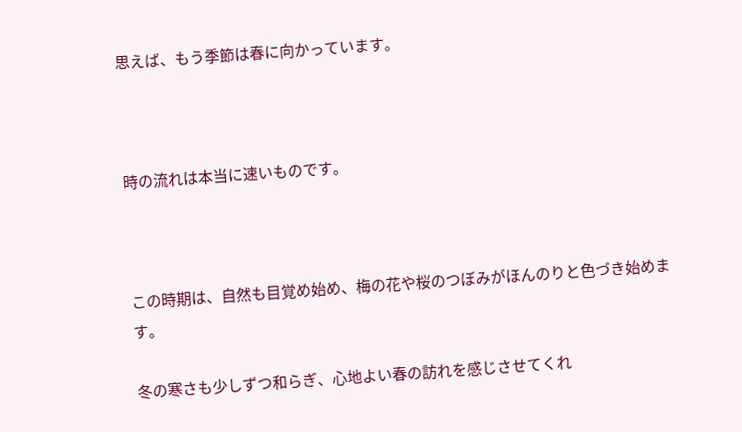思えば、もう季節は春に向かっています。



時の流れは本当に速いものです。



この時期は、自然も目覚め始め、梅の花や桜のつぼみがほんのりと色づき始めます。

冬の寒さも少しずつ和らぎ、心地よい春の訪れを感じさせてくれ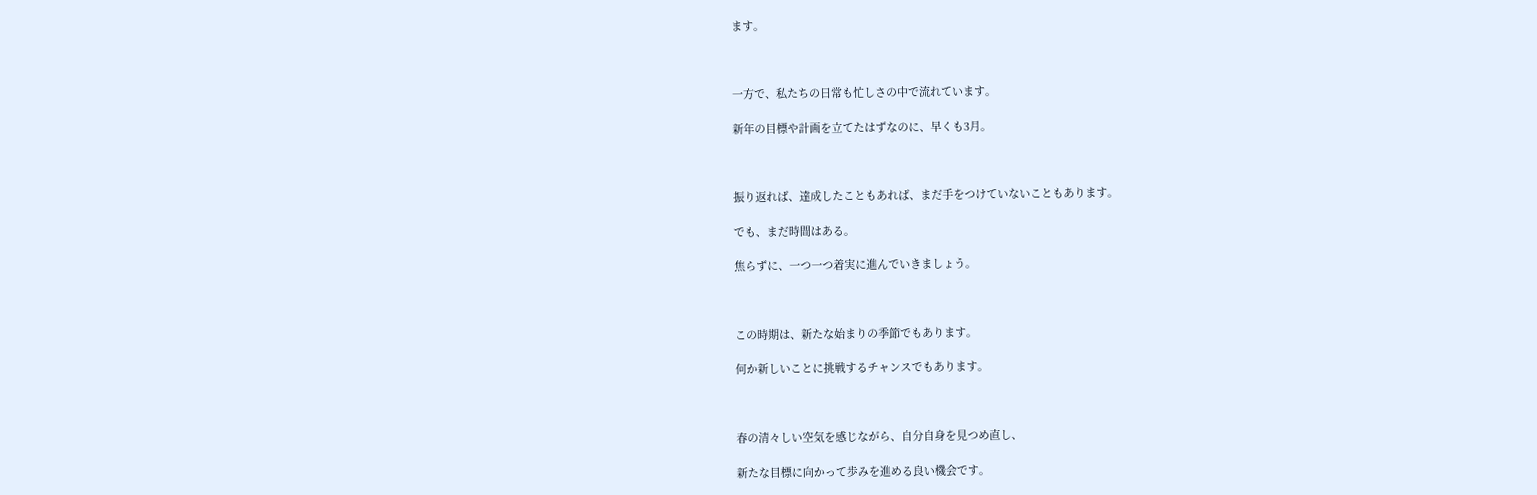ます。



一方で、私たちの日常も忙しさの中で流れています。

新年の目標や計画を立てたはずなのに、早くも3月。



振り返れば、達成したこともあれば、まだ手をつけていないこともあります。

でも、まだ時間はある。

焦らずに、一つ一つ着実に進んでいきましょう。



この時期は、新たな始まりの季節でもあります。

何か新しいことに挑戦するチャンスでもあります。



春の清々しい空気を感じながら、自分自身を見つめ直し、

新たな目標に向かって歩みを進める良い機会です。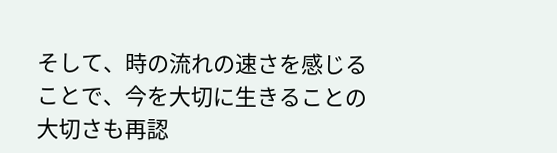そして、時の流れの速さを感じることで、今を大切に生きることの大切さも再認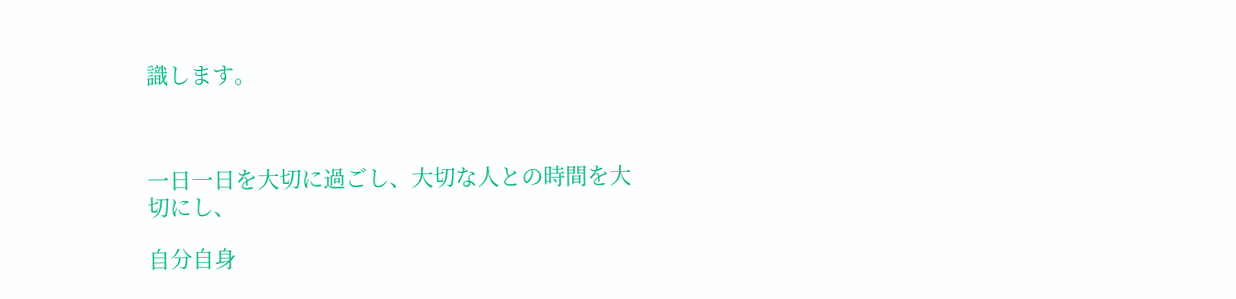識します。



一日一日を大切に過ごし、大切な人との時間を大切にし、

自分自身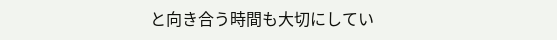と向き合う時間も大切にしてい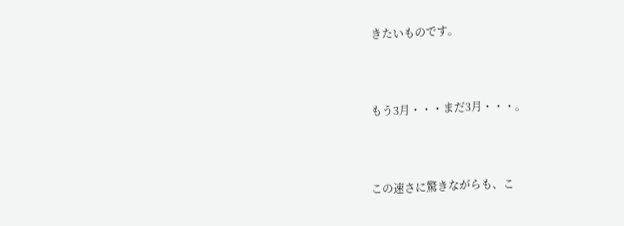きたいものです。



もう3月・・・まだ3月・・・。



この速さに驚きながらも、こ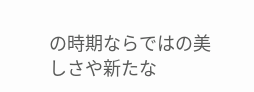の時期ならではの美しさや新たな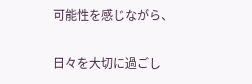可能性を感じながら、

日々を大切に過ごし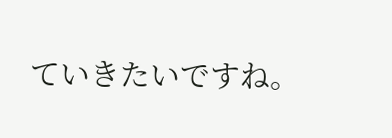ていきたいですね。